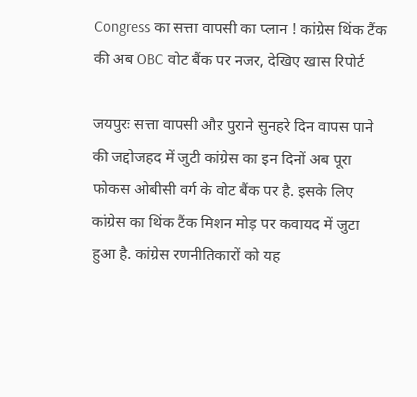Congress का सत्ता वापसी का प्लान ! कांग्रेस थिंक टैंक की अब OBC वोट बैंक पर नजर, देखिए खास रिपोर्ट

जयपुरः सत्ता वापसी औऱ पुराने सुनहरे दिन वापस पाने की जद्दोजहद में जुटी कांग्रेस का इन दिनों अब पूरा फोकस ओबीसी वर्ग के वोट बैंक पर है. इसके लिए कांग्रेस का थिंक टैंक मिशन मोड़ पर कवायद में जुटा हुआ है. कांग्रेस रणनीतिकारों को यह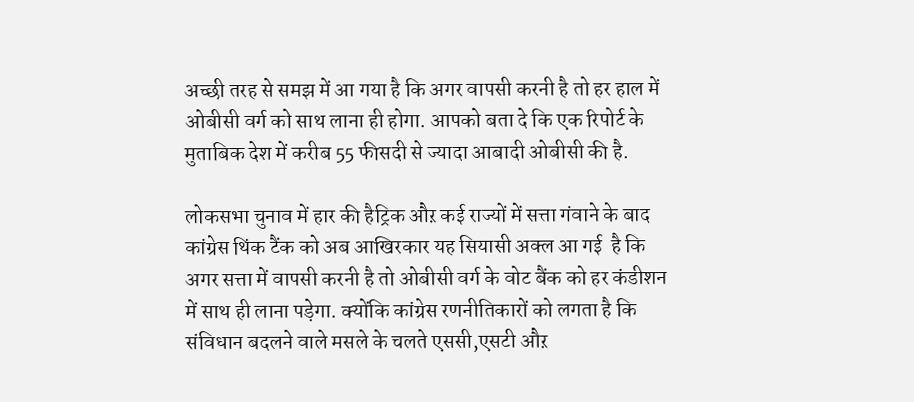अच्छी तरह से समझ में आ गया है कि अगर वापसी करनी है तो हर हाल में ओबीसी वर्ग को साथ लाना ही होगा. आपको बता दे कि एक रिपोर्ट के मुताबिक देश में करीब 55 फीसदी से ज्यादा आबादी ओबीसी की है.

लोकसभा चुनाव में हार की हैट्रिक औऱ कई राज्यों में सत्ता गंवाने के बाद कांग्रेस थिंक टैंक को अब आखिरकार यह सियासी अक्ल आ गई  है कि अगर सत्ता में वापसी करनी है तो ओबीसी वर्ग के वोट बैंक को हर कंडीशन में साथ ही लाना पड़ेगा. क्योंकि कांग्रेस रणनीतिकारों को लगता है कि संविधान बदलने वाले मसले के चलते एससी,एसटी औऱ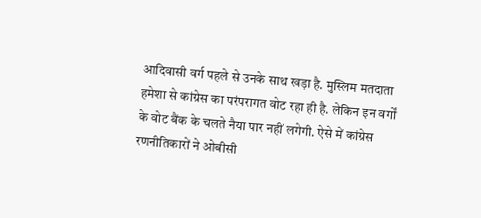आदिवासी वर्ग पहले से उनके साथ खड़ा है. मुस्लिम मतदाता हमेशा से कांग्रेस का परंपरागत वोट रहा ही है. लेकिन इन वर्गों के वोट बैंक के चलते नैया पार नहीं लगेगी. ऐसे में कांग्रेस रणनीतिकारों ने ओबीसी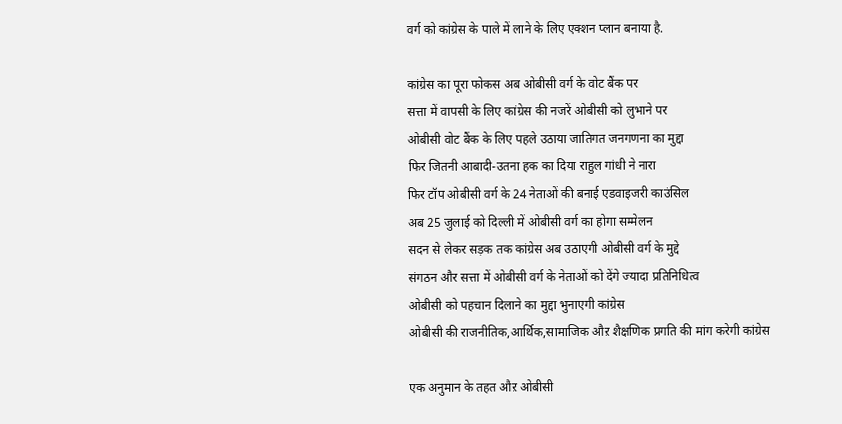वर्ग को कांग्रेस के पाले में लाने के लिए एक्शन प्लान बनाया है.

कांग्रेस का पूरा फोकस अब ओबीसी वर्ग के वोट बैंक पर
सत्ता में वापसी के लिए कांग्रेस की नजरें ओबीसी को लुभाने पर
ओबीसी वोट बैंक के लिए पहले उठाया जातिगत जनगणना का मुद्दा
फिर जितनी आबादी-उतना हक का दिया राहुल गांधी ने नारा
फिर टॉप ओबीसी वर्ग के 24 नेताओं की बनाई एडवाइजरी काउंसिल
अब 25 जुलाई को दिल्ली में ओबीसी वर्ग का होगा सम्मेलन
सदन से लेकर सड़क तक कांग्रेस अब उठाएगी ओबीसी वर्ग के मुद्दे
संगठन और सत्ता में ओबीसी वर्ग के नेताओं को देंगे ज्यादा प्रतिनिधित्व
ओबीसी को पहचान दिलाने का मुद्दा भुनाएगी कांग्रेस
ओबीसी की राजनीतिक,आर्थिक,सामाजिक औऱ शैक्षणिक प्रगति की मांग करेगी कांग्रेस

एक अनुमान के तहत औऱ ओबीसी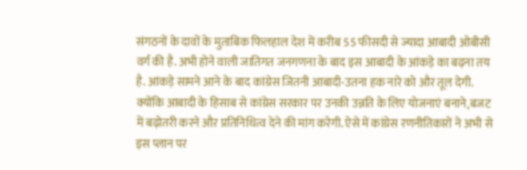संगठनों के दावों के मुताबिक फिलहाल देश में करीब 55 फीसदी से ज्यादा आबादी ओबीसी वर्ग की है. अभी होने वाली जातिगत जनगणना के बाद इस आबादी के आंकड़े का बढ़ना तय है. आंकड़े सामने आने के बाद कांग्रेस जितनी आबादी-उतना हक नारे को और तूल देगी. क्योंकि आबादी के हिसाब से कांग्रेस सरकार पर उनकी उन्नति के लिए योजनाएं बनाने,बजट में बढ़ोतरी करने औऱ प्रतिनिधित्व देने की मांग करेगी. ऐसे में कांग्रेस रणनीतिकारों ने अभी से इस प्लान पर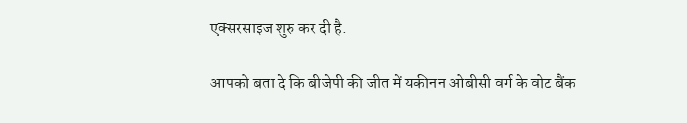एक्सरसाइज शुरु कर दी है.

आपको बता दे कि बीजेपी की जीत में यकीनन ओबीसी वर्ग के वोट बैंक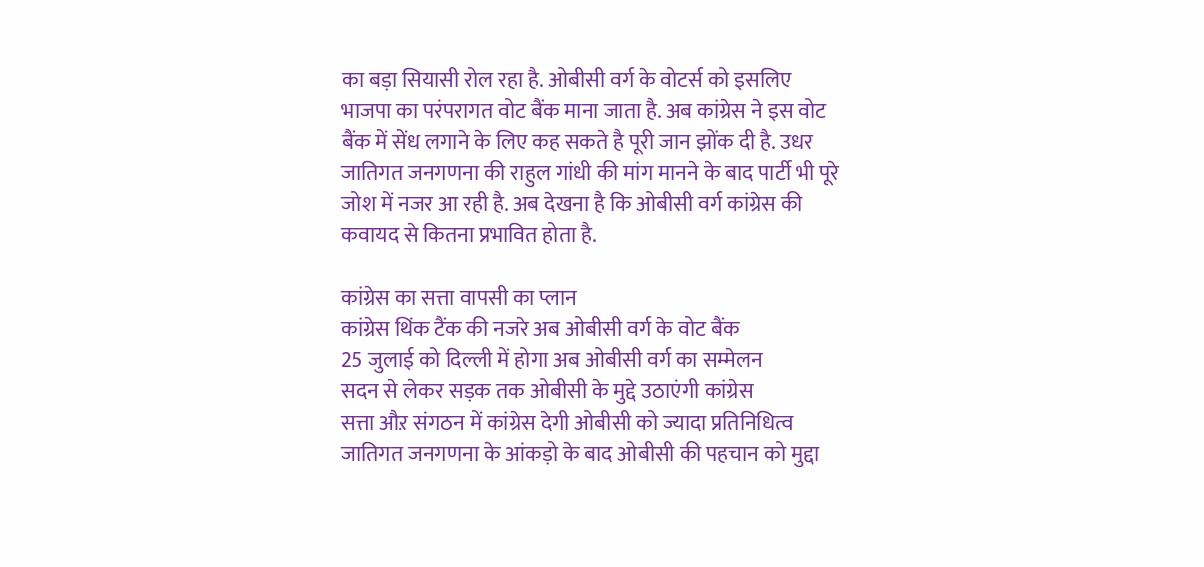का बड़ा सियासी रोल रहा है. ओबीसी वर्ग के वोटर्स को इसलिए भाजपा का परंपरागत वोट बैंक माना जाता है. अब कांग्रेस ने इस वोट बैंक में सेंध लगाने के लिए कह सकते है पूरी जान झोंक दी है. उधर जातिगत जनगणना की राहुल गांधी की मांग मानने के बाद पार्टी भी पूरे जोश में नजर आ रही है. अब देखना है कि ओबीसी वर्ग कांग्रेस की कवायद से कितना प्रभावित होता है.

कांग्रेस का सत्ता वापसी का प्लान
कांग्रेस थिंक टैंक की नजरे अब ओबीसी वर्ग के वोट बैंक
25 जुलाई को दिल्ली में होगा अब ओबीसी वर्ग का सम्मेलन
सदन से लेकर सड़क तक ओबीसी के मुद्दे उठाएंगी कांग्रेस
सत्ता औऱ संगठन में कांग्रेस देगी ओबीसी को ज्यादा प्रतिनिधित्व
जातिगत जनगणना के आंकड़ो के बाद ओबीसी की पहचान को मुद्दा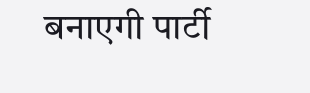बनाएगी पार्टी